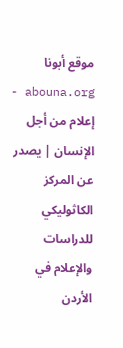موقع أبونا abouna.org - إعلام من أجل الإنسان | يصدر عن المركز الكاثوليكي للدراسات والإعلام في الأردن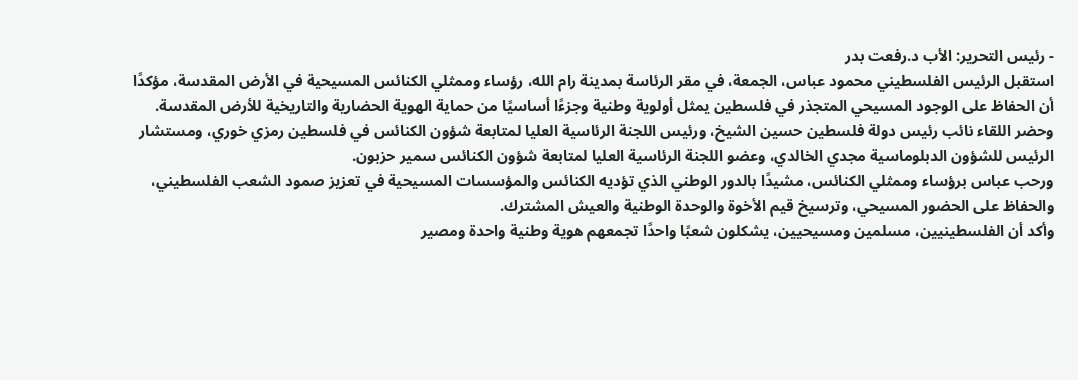- رئيس التحرير: الأب د.رفعت بدر
استقبل الرئيس الفلسطيني محمود عباس، الجمعة، في مقر الرئاسة بمدينة رام الله، رؤساء وممثلي الكنائس المسيحية في الأرض المقدسة، مؤكدًا أن الحفاظ على الوجود المسيحي المتجذر في فلسطين يمثل أولوية وطنية وجزءًا أساسيًا من حماية الهوية الحضارية والتاريخية للأرض المقدسة.
وحضر اللقاء نائب رئيس دولة فلسطين حسين الشيخ، ورئيس اللجنة الرئاسية العليا لمتابعة شؤون الكنائس في فلسطين رمزي خوري، ومستشار الرئيس للشؤون الدبلوماسية مجدي الخالدي، وعضو اللجنة الرئاسية العليا لمتابعة شؤون الكنائس سمير حزبون.
ورحب عباس برؤساء وممثلي الكنائس، مشيدًا بالدور الوطني الذي تؤديه الكنائس والمؤسسات المسيحية في تعزيز صمود الشعب الفلسطيني، والحفاظ على الحضور المسيحي، وترسيخ قيم الأخوة والوحدة الوطنية والعيش المشترك.
وأكد أن الفلسطينيين، مسلمين ومسيحيين، يشكلون شعبًا واحدًا تجمعهم هوية وطنية واحدة ومصير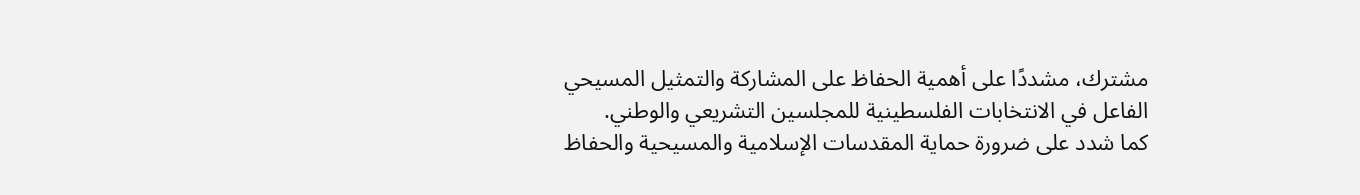مشترك، مشددًا على أهمية الحفاظ على المشاركة والتمثيل المسيحي الفاعل في الانتخابات الفلسطينية للمجلسين التشريعي والوطني.
كما شدد على ضرورة حماية المقدسات الإسلامية والمسيحية والحفاظ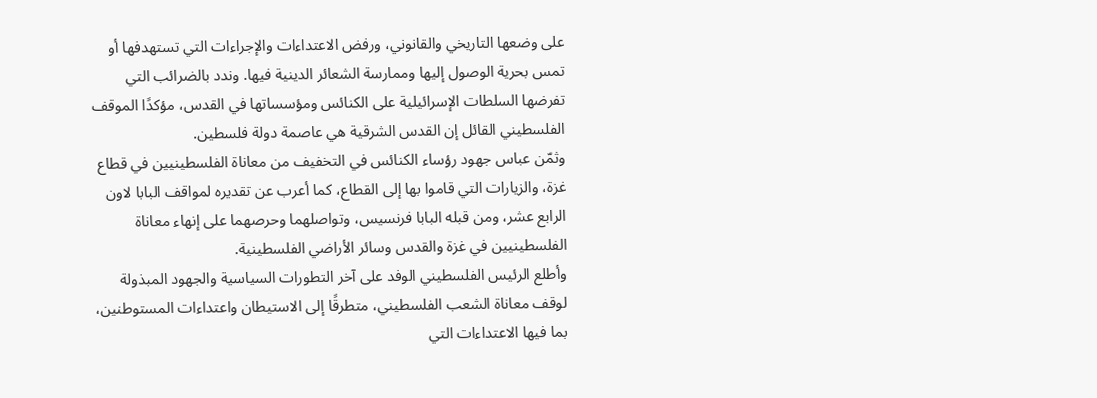على وضعها التاريخي والقانوني، ورفض الاعتداءات والإجراءات التي تستهدفها أو تمس بحرية الوصول إليها وممارسة الشعائر الدينية فيها. وندد بالضرائب التي تفرضها السلطات الإسرائيلية على الكنائس ومؤسساتها في القدس، مؤكدًا الموقف الفلسطيني القائل إن القدس الشرقية هي عاصمة دولة فلسطين.
وثمّن عباس جهود رؤساء الكنائس في التخفيف من معاناة الفلسطينيين في قطاع غزة، والزيارات التي قاموا بها إلى القطاع، كما أعرب عن تقديره لمواقف البابا لاون الرابع عشر، ومن قبله البابا فرنسيس، وتواصلهما وحرصهما على إنهاء معاناة الفلسطينيين في غزة والقدس وسائر الأراضي الفلسطينية.
وأطلع الرئيس الفلسطيني الوفد على آخر التطورات السياسية والجهود المبذولة لوقف معاناة الشعب الفلسطيني، متطرقًا إلى الاستيطان واعتداءات المستوطنين، بما فيها الاعتداءات التي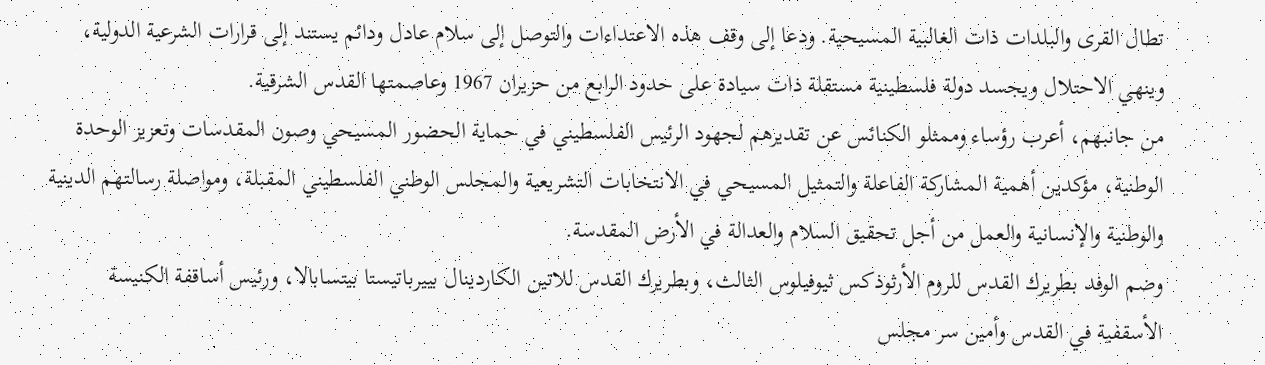تطال القرى والبلدات ذات الغالبية المسيحية. ودعا إلى وقف هذه الاعتداءات والتوصل إلى سلام عادل ودائم يستند إلى قرارات الشرعية الدولية، وينهي الاحتلال ويجسد دولة فلسطينية مستقلة ذات سيادة على حدود الرابع من حزيران 1967 وعاصمتها القدس الشرقية.
من جانبهم، أعرب رؤساء وممثلو الكنائس عن تقديرهم لجهود الرئيس الفلسطيني في حماية الحضور المسيحي وصون المقدسات وتعزيز الوحدة الوطنية، مؤكدين أهمية المشاركة الفاعلة والتمثيل المسيحي في الانتخابات التشريعية والمجلس الوطني الفلسطيني المقبلة، ومواصلة رسالتهم الدينية والوطنية والإنسانية والعمل من أجل تحقيق السلام والعدالة في الأرض المقدسة.
وضم الوفد بطريرك القدس للروم الأرثوذكس ثيوفيلوس الثالث، وبطريرك القدس للاتين الكاردينال بييرباتيستا بيتسابالا، ورئيس أساقفة الكنيسة الأسقفية في القدس وأمين سر مجلس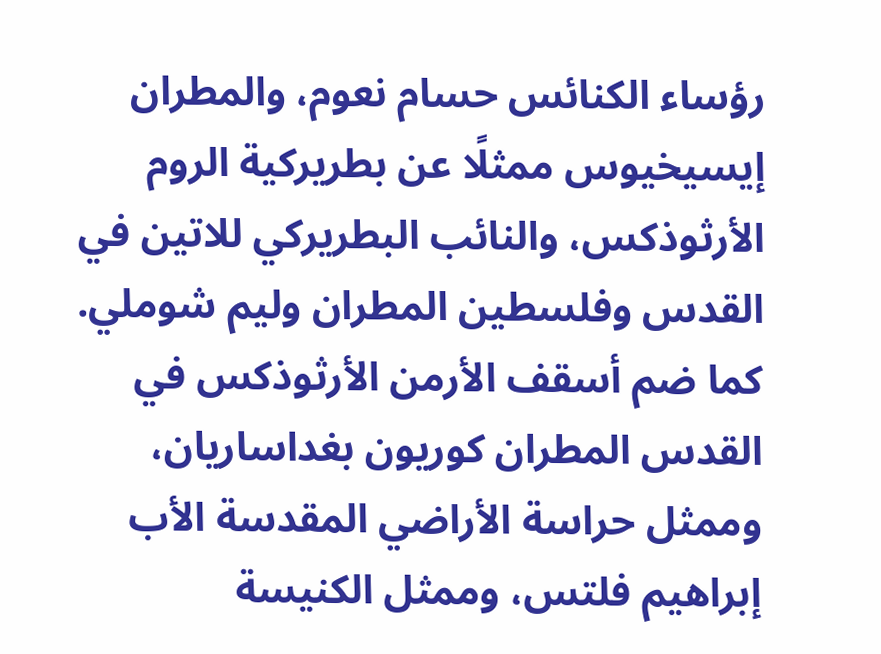رؤساء الكنائس حسام نعوم، والمطران إيسيخيوس ممثلًا عن بطريركية الروم الأرثوذكس، والنائب البطريركي للاتين في القدس وفلسطين المطران وليم شوملي.
كما ضم أسقف الأرمن الأرثوذكس في القدس المطران كوريون بغداساريان، وممثل حراسة الأراضي المقدسة الأب إبراهيم فلتس، وممثل الكنيسة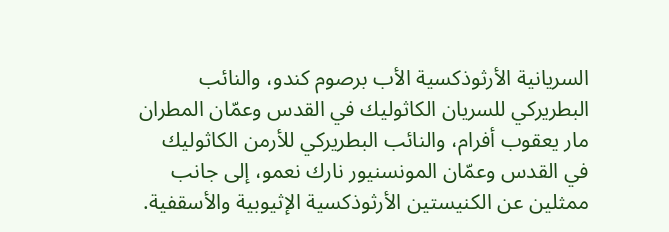السريانية الأرثوذكسية الأب برصوم كندو، والنائب البطريركي للسريان الكاثوليك في القدس وعمّان المطران مار يعقوب أفرام، والنائب البطريركي للأرمن الكاثوليك في القدس وعمّان المونسنيور نارك نعمو، إلى جانب ممثلين عن الكنيستين الأرثوذكسية الإثيوبية والأسقفية.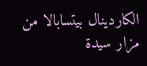الكاردينال بيتسابالا من مزار سيدة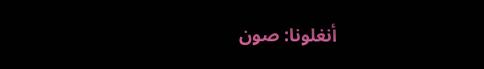أنغلونا: صون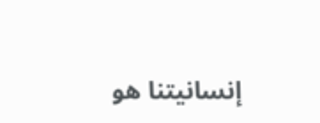إنسانيتنا هو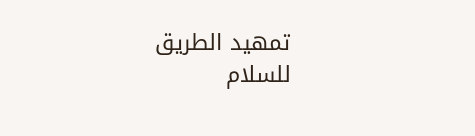تمهيد الطريق للسلام